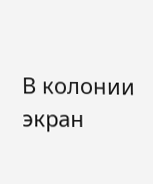В колонии экран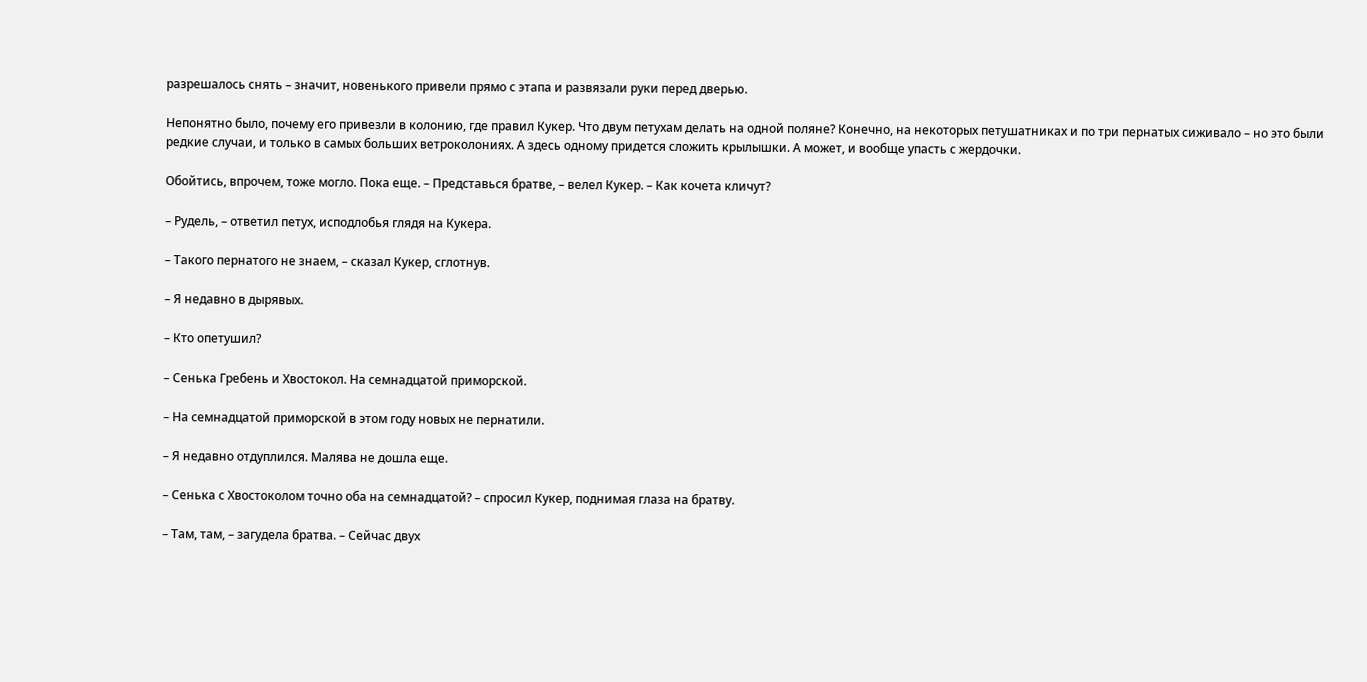разрешалось снять – значит, новенького привели прямо с этапа и развязали руки перед дверью.

Непонятно было, почему его привезли в колонию, где правил Кукер. Что двум петухам делать на одной поляне? Конечно, на некоторых петушатниках и по три пернатых сиживало – но это были редкие случаи, и только в самых больших ветроколониях. А здесь одному придется сложить крылышки. А может, и вообще упасть с жердочки.

Обойтись, впрочем, тоже могло. Пока еще. – Представься братве, – велел Кукер. – Как кочета кличут?

– Рудель, – ответил петух, исподлобья глядя на Кукера.

– Такого пернатого не знаем, – сказал Кукер, сглотнув.

– Я недавно в дырявых.

– Кто опетушил?

– Сенька Гребень и Хвостокол. На семнадцатой приморской.

– На семнадцатой приморской в этом году новых не пернатили.

– Я недавно отдуплился. Малява не дошла еще.

– Сенька с Хвостоколом точно оба на семнадцатой? – спросил Кукер, поднимая глаза на братву.

– Там, там, – загудела братва. – Сейчас двух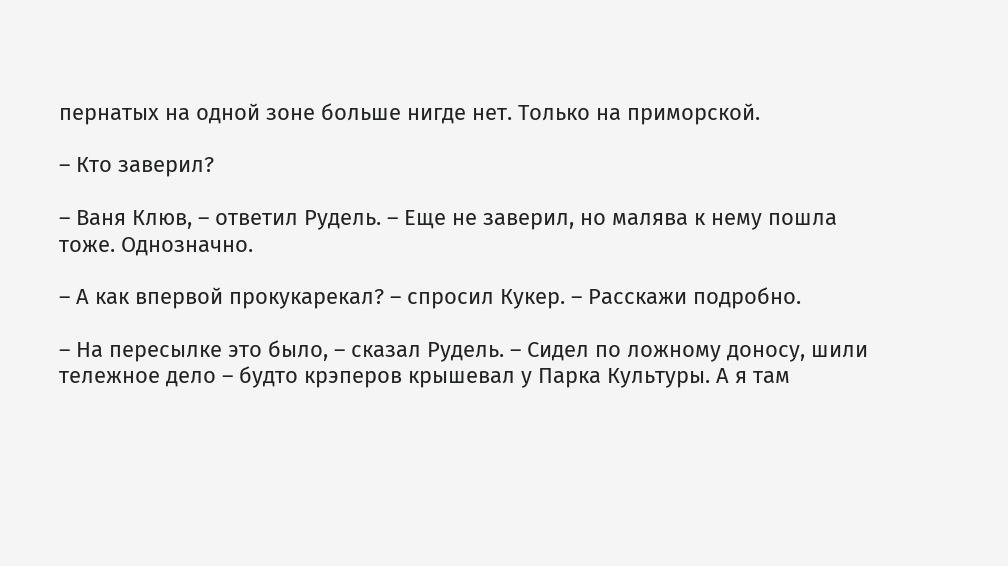пернатых на одной зоне больше нигде нет. Только на приморской.

– Кто заверил?

– Ваня Клюв, – ответил Рудель. – Еще не заверил, но малява к нему пошла тоже. Однозначно.

– А как впервой прокукарекал? – спросил Кукер. – Расскажи подробно.

– На пересылке это было, – сказал Рудель. – Сидел по ложному доносу, шили тележное дело – будто крэперов крышевал у Парка Культуры. А я там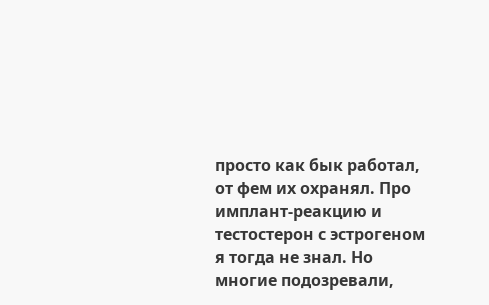просто как бык работал, от фем их охранял. Про имплант-реакцию и тестостерон с эстрогеном я тогда не знал. Но многие подозревали,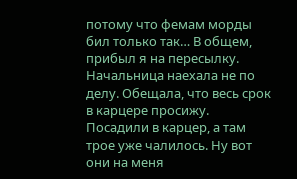потому что фемам морды бил только так… В общем, прибыл я на пересылку. Начальница наехала не по делу. Обещала, что весь срок в карцере просижу. Посадили в карцер, а там трое уже чалилось. Ну вот они на меня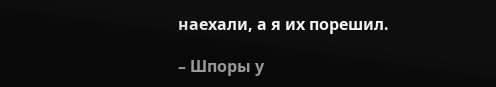наехали, а я их порешил.

– Шпоры у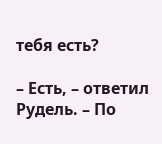тебя есть?

– Есть, – ответил Рудель. – По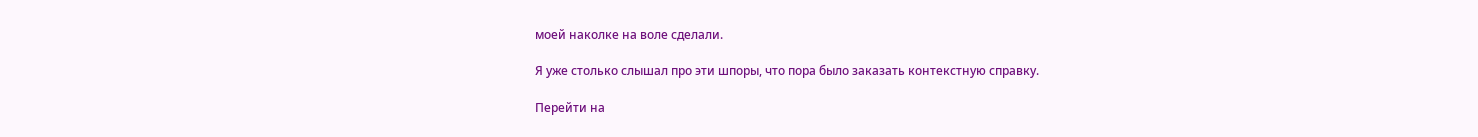моей наколке на воле сделали.

Я уже столько слышал про эти шпоры, что пора было заказать контекстную справку.

Перейти на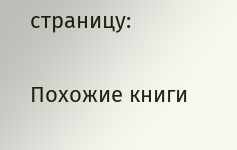страницу:

Похожие книги